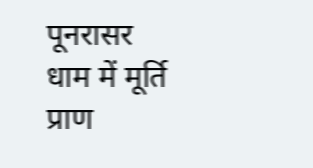पूनरासर धाम में मूर्ति प्राण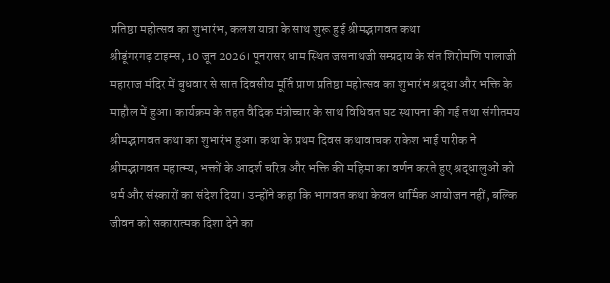प्रतिष्ठा महोत्सव का शुभारंभ, कलश यात्रा के साथ शुरू हुई श्रीमद्भागवत कथा
श्रीडूंगरगढ़ टाइम्स, 10 जून 2026। पूनरासर धाम स्थित जसनाथजी सम्प्रदाय के संत शिरोमणि पालाजी महाराज मंदिर में बुधवार से सात दिवसीय मूर्ति प्राण प्रतिष्ठा महोत्सव का शुभारंभ श्रद्धा और भक्ति के माहौल में हुआ। कार्यक्रम के तहत वैदिक मंत्रोच्चार के साथ विधिवत घट स्थापना की गई तथा संगीतमय श्रीमद्भागवत कथा का शुभारंभ हुआ। कथा के प्रथम दिवस कथावाचक राकेश भाई पारीक ने श्रीमद्भागवत महात्म्य, भक्तों के आदर्श चरित्र और भक्ति की महिमा का वर्णन करते हुए श्रद्धालुओं को धर्म और संस्कारों का संदेश दिया। उन्होंने कहा कि भागवत कथा केवल धार्मिक आयोजन नहीं, बल्कि जीवन को सकारात्मक दिशा देने का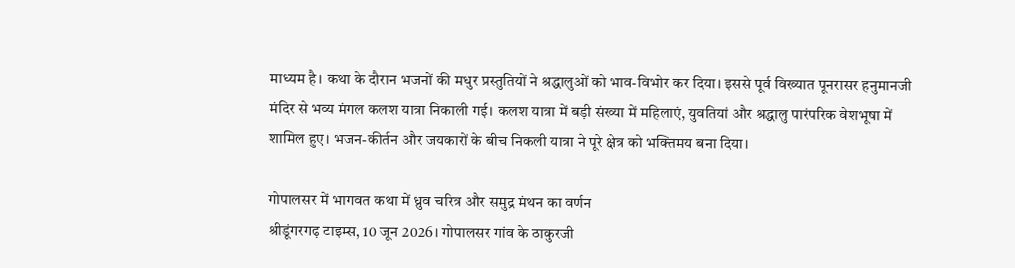माध्यम है। कथा के दौरान भजनों की मधुर प्रस्तुतियों ने श्रद्धालुओं को भाव-विभोर कर दिया। इससे पूर्व विख्यात पूनरासर हनुमानजी मंदिर से भव्य मंगल कलश यात्रा निकाली गई। कलश यात्रा में बड़ी संख्या में महिलाएं, युवतियां और श्रद्धालु पारंपरिक वेशभूषा में शामिल हुए। भजन-कीर्तन और जयकारों के बीच निकली यात्रा ने पूरे क्षेत्र को भक्तिमय बना दिया।

गोपालसर में भागवत कथा में ध्रुव चरित्र और समुद्र मंथन का वर्णन
श्रीडूंगरगढ़ टाइम्स, 10 जून 2026। गोपालसर गांव के ठाकुरजी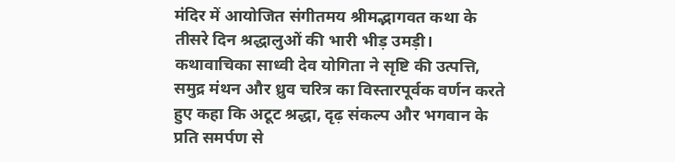मंदिर में आयोजित संगीतमय श्रीमद्भागवत कथा के तीसरे दिन श्रद्धालुओं की भारी भीड़ उमड़ी। कथावाचिका साध्वी देव योगिता ने सृष्टि की उत्पत्ति, समुद्र मंथन और ध्रुव चरित्र का विस्तारपूर्वक वर्णन करते हुए कहा कि अटूट श्रद्धा, दृढ़ संकल्प और भगवान के प्रति समर्पण से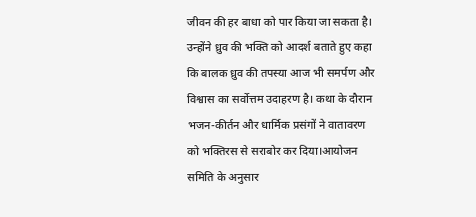जीवन की हर बाधा को पार किया जा सकता है। उन्होंने ध्रुव की भक्ति को आदर्श बताते हुए कहा कि बालक ध्रुव की तपस्या आज भी समर्पण और विश्वास का सर्वोत्तम उदाहरण है। कथा के दौरान भजन-कीर्तन और धार्मिक प्रसंगों ने वातावरण को भक्तिरस से सराबोर कर दिया।आयोजन समिति के अनुसार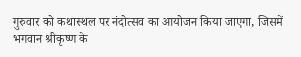गुरुवार को कथास्थल पर नंदोत्सव का आयोजन किया जाएगा, जिसमें भगवान श्रीकृष्ण के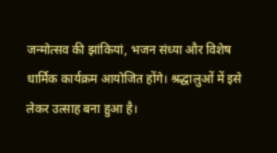जन्मोत्सव की झांकियां, भजन संध्या और विशेष धार्मिक कार्यक्रम आयोजित होंगे। श्रद्धालुओं में इसे लेकर उत्साह बना हुआ है।